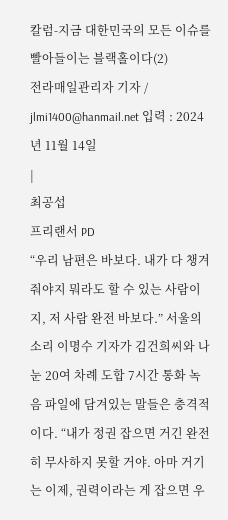칼럼-지금 대한민국의 모든 이슈를 빨아들이는 블랙홀이다(2)
전라매일관리자 기자 / jlmi1400@hanmail.net 입력 : 2024년 11월 14일
|
최공섭
프리랜서 PD
“우리 남편은 바보다. 내가 다 챙겨줘야지 뭐라도 할 수 있는 사람이지, 저 사람 완전 바보다.” 서울의 소리 이명수 기자가 김건희씨와 나눈 20여 차례 도합 7시간 통화 녹음 파일에 담겨있는 말들은 충격적이다. “내가 정권 잡으면 거긴 완전히 무사하지 못할 거야. 아마 거기는 이제, 권력이라는 게 잡으면 우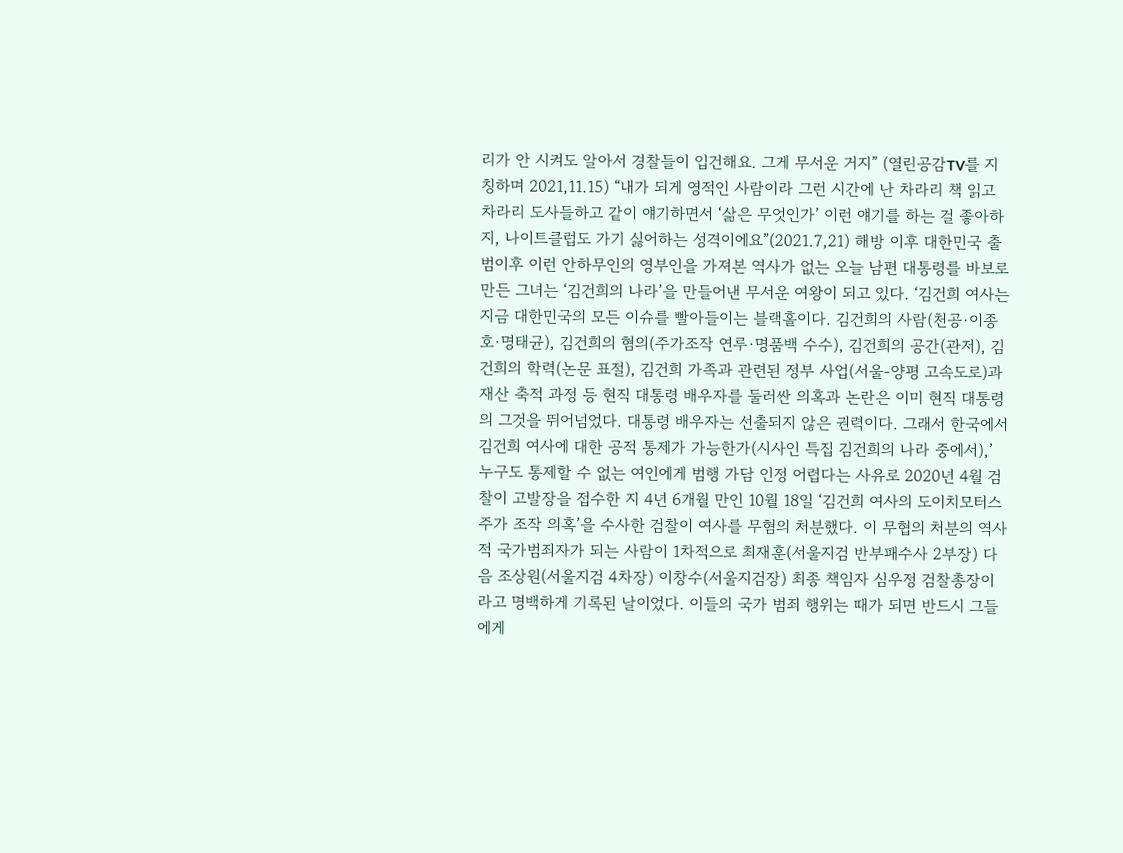리가 안 시켜도 알아서 경찰들이 입건해요. 그게 무서운 거지” (열린공감TV를 지칭하며 2021,11.15) “내가 되게 영적인 사람이라 그런 시간에 난 차라리 책 읽고 차라리 도사들하고 같이 얘기하면서 ‘삶은 무엇인가’ 이런 얘기를 하는 걸 좋아하지, 나이트클럽도 가기 싫어하는 성격이에요”(2021.7,21) 해방 이후 대한민국 출범이후 이런 안하무인의 영부인을 가져본 역사가 없는 오늘 남편 대통령를 바보로 만든 그녀는 ‘김건희의 나라’을 만들어낸 무서운 여왕이 되고 있다. ‘김건희 여사는 지금 대한민국의 모든 이슈를 빨아들이는 블랙홀이다. 김건희의 사람(천공·이종호·명태균), 김건희의 혐의(주가조작 연루·명품백 수수), 김건희의 공간(관저), 김건희의 학력(논문 표절), 김건희 가족과 관련된 정부 사업(서울-양평 고속도로)과 재산 축적 과정 등 현직 대통령 배우자를 둘러싼 의혹과 논란은 이미 현직 대통령의 그것을 뛰어넘었다. 대통령 배우자는 선출되지 않은 권력이다. 그래서 한국에서 김건희 여사에 대한 공적 통제가 가능한가(시사인 특집 김건희의 나라 중에서),’ 누구도 통제할 수 없는 여인에게 범행 가담 인정 어렵다는 사유로 2020년 4월 검찰이 고발장을 접수한 지 4년 6개월 만인 10월 18일 ‘김건희 여사의 도이치모터스 주가 조작 의혹’을 수사한 검찰이 여사를 무혐의 처분했다. 이 무협의 처분의 역사적 국가범죄자가 되는 사람이 1차적으로 최재훈(서울지검 반부패수사 2부장) 다음 조상원(서울지검 4차장) 이창수(서울지검장) 최종 책임자 심우정 검찰총장이라고 명백하게 기록된 날이었다. 이들의 국가 범죄 행위는 때가 되면 반드시 그들에게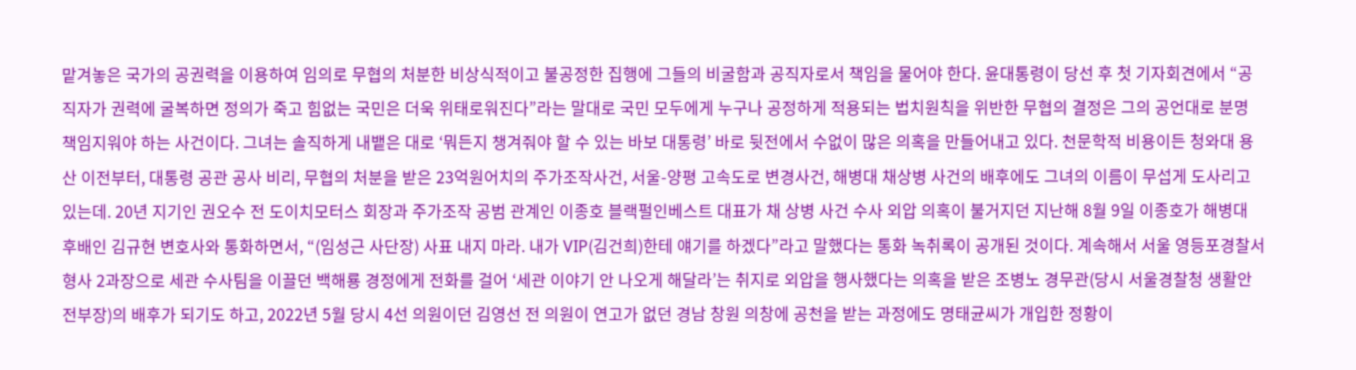맡겨놓은 국가의 공권력을 이용하여 임의로 무협의 처분한 비상식적이고 불공정한 집행에 그들의 비굴함과 공직자로서 책임을 물어야 한다. 윤대통령이 당선 후 첫 기자회견에서 “공직자가 권력에 굴복하면 정의가 죽고 힘없는 국민은 더욱 위태로워진다”라는 말대로 국민 모두에게 누구나 공정하게 적용되는 법치원칙을 위반한 무협의 결정은 그의 공언대로 분명 책임지워야 하는 사건이다. 그녀는 솔직하게 내뱉은 대로 ‘뭐든지 챙겨줘야 할 수 있는 바보 대통령’ 바로 뒷전에서 수없이 많은 의혹을 만들어내고 있다. 천문학적 비용이든 청와대 용산 이전부터, 대통령 공관 공사 비리, 무협의 처분을 받은 23억원어치의 주가조작사건, 서울-양평 고속도로 변경사건, 해병대 채상병 사건의 배후에도 그녀의 이름이 무섭게 도사리고 있는데. 20년 지기인 권오수 전 도이치모터스 회장과 주가조작 공범 관계인 이종호 블랙펄인베스트 대표가 채 상병 사건 수사 외압 의혹이 불거지던 지난해 8월 9일 이종호가 해병대 후배인 김규현 변호사와 통화하면서, “(임성근 사단장) 사표 내지 마라. 내가 VIP(김건희)한테 얘기를 하겠다”라고 말했다는 통화 녹취록이 공개된 것이다. 계속해서 서울 영등포경찰서 형사 2과장으로 세관 수사팀을 이끌던 백해룡 경정에게 전화를 걸어 ‘세관 이야기 안 나오게 해달라’는 취지로 외압을 행사했다는 의혹을 받은 조병노 경무관(당시 서울경찰청 생활안전부장)의 배후가 되기도 하고, 2022년 5월 당시 4선 의원이던 김영선 전 의원이 연고가 없던 경남 창원 의창에 공천을 받는 과정에도 명태균씨가 개입한 정황이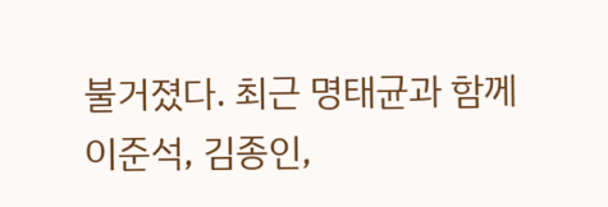불거졌다. 최근 명태균과 함께 이준석, 김종인,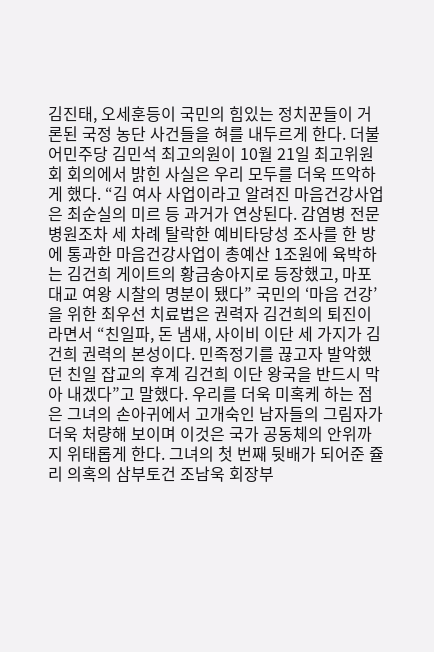김진태, 오세훈등이 국민의 힘있는 정치꾼들이 거론된 국정 농단 사건들을 혀를 내두르게 한다. 더불어민주당 김민석 최고의원이 10월 21일 최고위원회 회의에서 밝힌 사실은 우리 모두를 더욱 뜨악하게 했다. “김 여사 사업이라고 알려진 마음건강사업은 최순실의 미르 등 과거가 연상된다. 감염병 전문병원조차 세 차례 탈락한 예비타당성 조사를 한 방에 통과한 마음건강사업이 총예산 1조원에 육박하는 김건희 게이트의 황금송아지로 등장했고, 마포대교 여왕 시찰의 명분이 됐다” 국민의 ‘마음 건강’을 위한 최우선 치료법은 권력자 김건희의 퇴진이라면서 “친일파, 돈 냄새, 사이비 이단 세 가지가 김건희 권력의 본성이다. 민족정기를 끊고자 발악했던 친일 잡교의 후계 김건희 이단 왕국을 반드시 막아 내겠다”고 말했다. 우리를 더욱 미혹케 하는 점은 그녀의 손아귀에서 고개숙인 남자들의 그림자가 더욱 처량해 보이며 이것은 국가 공동체의 안위까지 위태롭게 한다. 그녀의 첫 번째 뒷배가 되어준 쥴리 의혹의 삼부토건 조남욱 회장부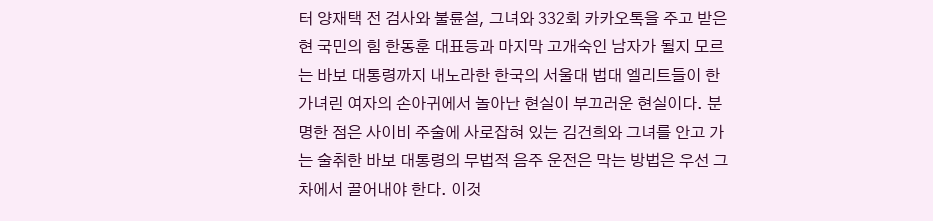터 양재택 전 검사와 불륜설, 그녀와 332회 카카오톡을 주고 받은 현 국민의 힘 한동훈 대표등과 마지막 고개숙인 남자가 될지 모르는 바보 대통령까지 내노라한 한국의 서울대 법대 엘리트들이 한 가녀린 여자의 손아귀에서 놀아난 현실이 부끄러운 현실이다. 분명한 점은 사이비 주술에 사로잡혀 있는 김건희와 그녀를 안고 가는 술취한 바보 대통령의 무법적 음주 운전은 막는 방법은 우선 그 차에서 끌어내야 한다. 이것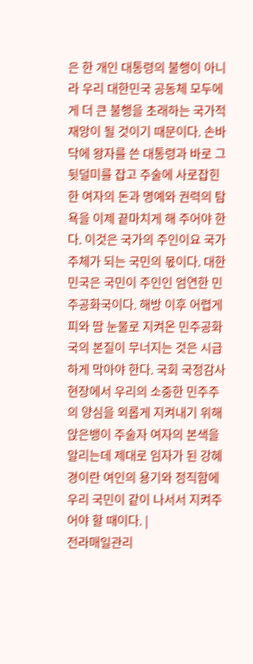은 한 개인 대통령의 불행이 아니라 우리 대한민국 공동체 모두에게 더 큰 불행을 초래하는 국가적 재앙이 될 것이기 때문이다. 손바닥에 왕자를 쓴 대통령과 바로 그 뒷덜미를 잡고 주술에 사로잡힌 한 여자의 돈과 명예와 권력의 탐욕을 이제 끝마치게 해 주어야 한다. 이것은 국가의 주인이요 국가 주체가 되는 국민의 몫이다. 대한민국은 국민이 주인인 엄연한 민주공화국이다. 해방 이후 어렵게 피와 땀 눈물로 지켜온 민주공화국의 본질이 무너지는 것은 시급하게 막아야 한다. 국회 국정감사 현장에서 우리의 소중한 민주주의 양심을 외롭게 지켜내기 위해 앉은뱅이 주술자 여자의 본색을 알리는데 제대로 임자가 된 강혜경이란 여인의 용기와 정직함에 우리 국민이 같이 나서서 지켜주어야 할 때이다. |
전라매일관리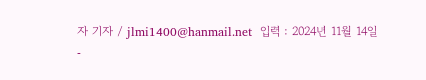자 기자 / jlmi1400@hanmail.net  입력 : 2024년 11월 14일
-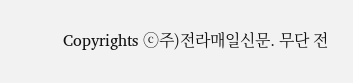Copyrights ⓒ주)전라매일신문. 무단 전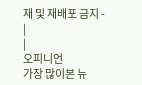재 및 재배포 금지 -
|
|
오피니언
가장 많이본 뉴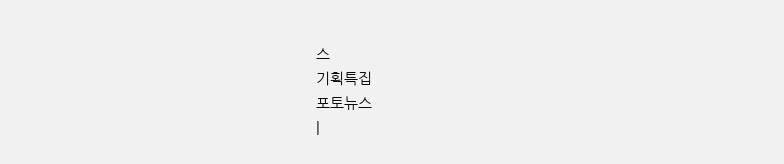스
기획특집
포토뉴스
|